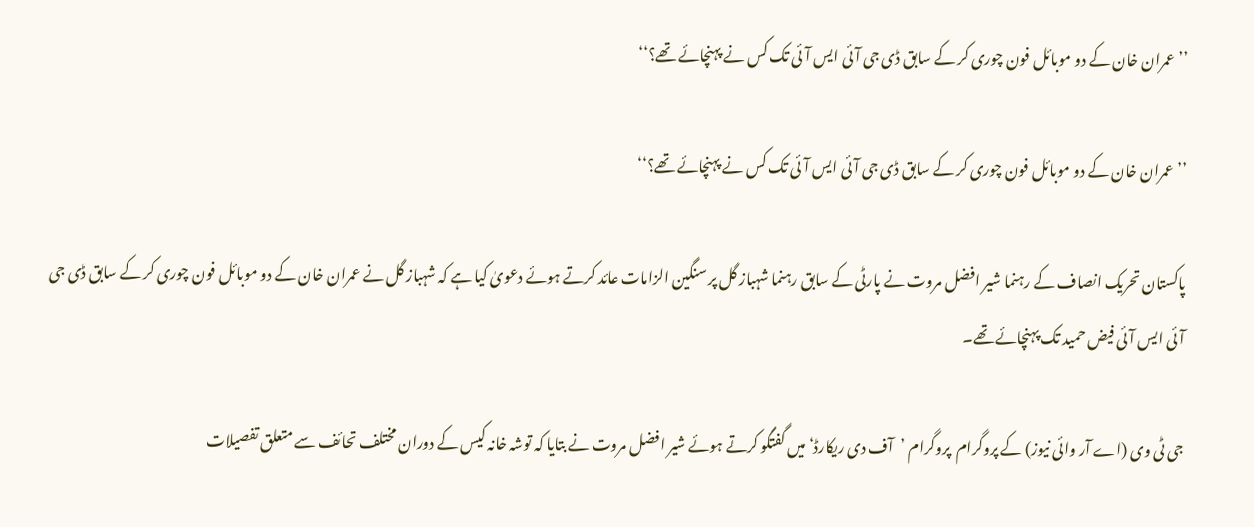’’عمران خان کے دو موبائل فون چوری کر کے سابق ڈی جی آئی ایس آئی تک کس نے پہنچائے تھے؟‘‘

’’عمران خان کے دو موبائل فون چوری کر کے سابق ڈی جی آئی ایس آئی تک کس نے پہنچائے تھے؟‘‘

پاکستان تحریک انصاف کے رہنما شیر افضل مروت نے پارٹی کے سابق رہنما شہباز گل پر سنگین الزامات عائد کرتے ہوئے دعویٰ کیا ہے کہ شہباز گل نے عمران خان کے دو موبائل فون چوری کر کے سابق ڈی جی آئی ایس آئی فیض حمید تک پہنچائے تھے۔

جی ٹی وی (اے آر وائی نیوز) کے پروگرام  پروگرام ’آف دی ریکارڈ‘ میں گفتگو کرتے ہوئے شیر افضل مروت نے بتایا کہ توشہ خانہ کیس کے دوران مختلف تحائف سے متعلق تفصیلات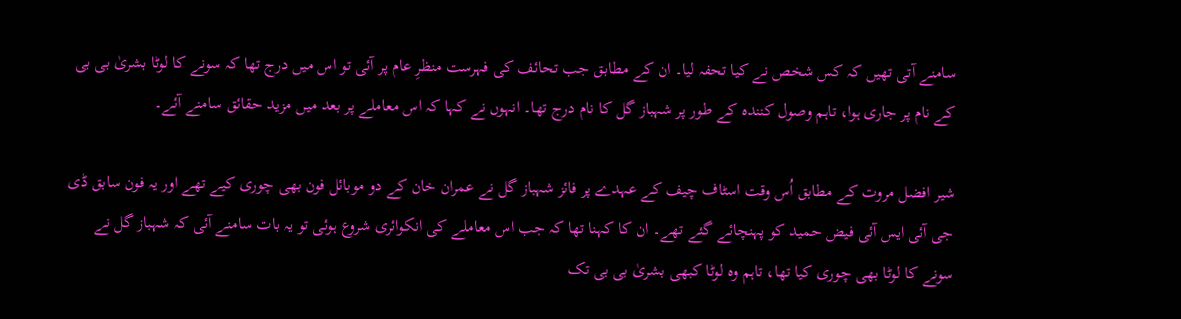سامنے آتی تھیں کہ کس شخص نے کیا تحفہ لیا۔ ان کے مطابق جب تحائف کی فہرست منظرِ عام پر آئی تو اس میں درج تھا کہ سونے کا لوٹا بشریٰ بی بی کے نام پر جاری ہوا، تاہم وصول کنندہ کے طور پر شہباز گل کا نام درج تھا۔ انہوں نے کہا کہ اس معاملے پر بعد میں مزید حقائق سامنے آئے۔

شیر افضل مروت کے مطابق اُس وقت اسٹاف چیف کے عہدے پر فائز شہباز گل نے عمران خان کے دو موبائل فون بھی چوری کیے تھے اور یہ فون سابق ڈی جی آئی ایس آئی فیض حمید کو پہنچائے گئے تھے۔ ان کا کہنا تھا کہ جب اس معاملے کی انکوائری شروع ہوئی تو یہ بات سامنے آئی کہ شہباز گل نے سونے کا لوٹا بھی چوری کیا تھا، تاہم وہ لوٹا کبھی بشریٰ بی بی تک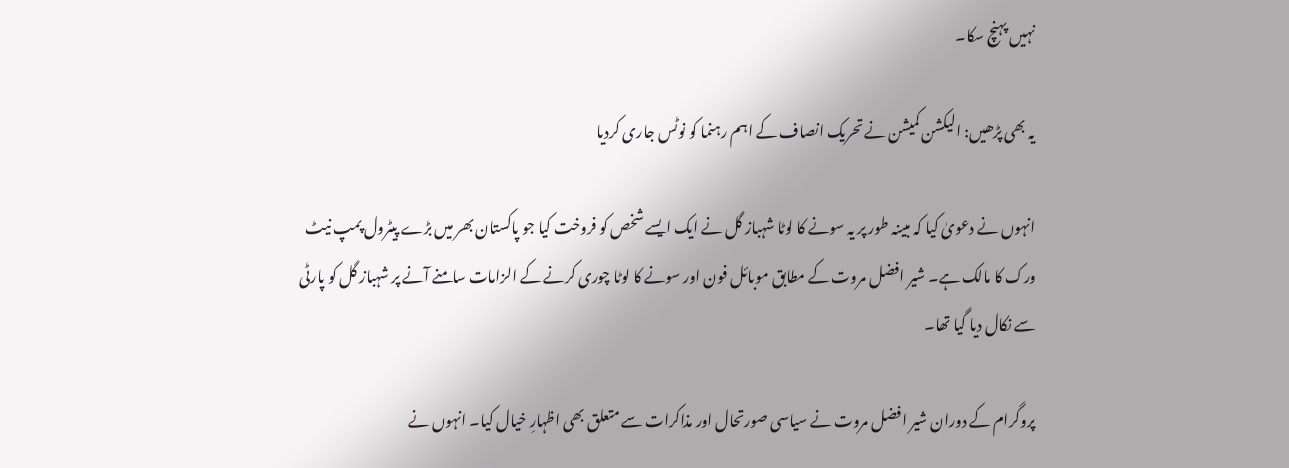نہیں پہنچ سکا۔

یہ بھی پڑھیں: الیکشن کمیشن نے تحریک انصاف کے اہم رہنما کو نوٹس جاری کردیا

انہوں نے دعویٰ کیا کہ مبینہ طور پر یہ سونے کا لوٹا شہباز گل نے ایک ایسے شخص کو فروخت کیا جو پاکستان بھر میں بڑے پیٹرول پمپ نیٹ ورک کا مالک ہے۔ شیر افضل مروت کے مطابق موبائل فون اور سونے کا لوٹا چوری کرنے کے الزامات سامنے آنے پر شہباز گل کو پارٹی سے نکال دیا گیا تھا۔

پروگرام کے دوران شیر افضل مروت نے سیاسی صورتحال اور مذاکرات سے متعلق بھی اظہارِ خیال کیا۔ انہوں نے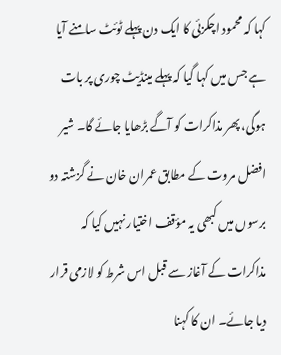کہا کہ محمود اچکزئی کا ایک دن پہلے ٹوئٹ سامنے آیا ہے جس میں کہا گیا کہ پہلے مینڈیٹ چوری پر بات ہوگی، پھر مذاکرات کو آگے بڑھایا جائے گا۔ شیر افضل مروت کے مطابق عمران خان نے گزشتہ دو برسوں میں کبھی یہ مؤقف اختیار نہیں کیا کہ مذاکرات کے آغاز سے قبل اس شرط کو لازمی قرار دیا جائے۔ ان کا کہنا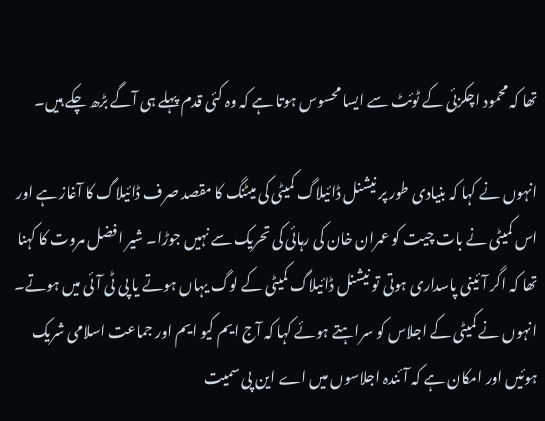تھا کہ محمود اچکزئی کے ٹوئٹ سے ایسا محسوس ہوتا ہے کہ وہ کئی قدم پہلے ہی آگے بڑھ چکے ہیں۔

انہوں نے کہا کہ بنیادی طور پر نیشنل ڈائیلاگ کمیٹی کی میٹنگ کا مقصد صرف ڈائیلاگ کا آغاز ہے اور اس کمیٹی نے بات چیت کو عمران خان کی رہائی کی تحریک سے نہیں جوڑا۔ شیر افضل مروت کا کہنا تھا کہ اگر آئینی پاسداری ہوتی تو نیشنل ڈائیلاگ کمیٹی کے لوگ یہاں ہوتے یا پی ٹی آئی میں ہوتے۔ انہوں نے کمیٹی کے اجلاس کو سراہتے ہوئے کہا کہ آج ایم کیو ایم اور جماعت اسلامی شریک ہوئیں اور امکان ہے کہ آئندہ اجلاسوں میں اے این پی سمیت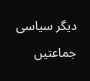دیگر سیاسی جماعتیں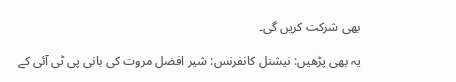بھی شرکت کریں گی۔

یہ بھی پڑھیں: نیشنل کانفرنس: شیر افضل مروت کی بانی پی ٹی آئی کے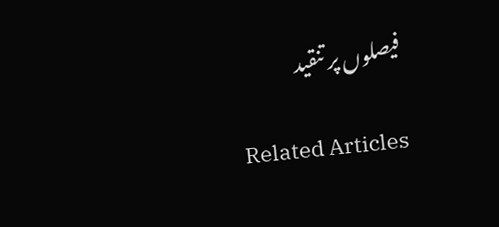فیصلوں پر تنقید

Related Articles